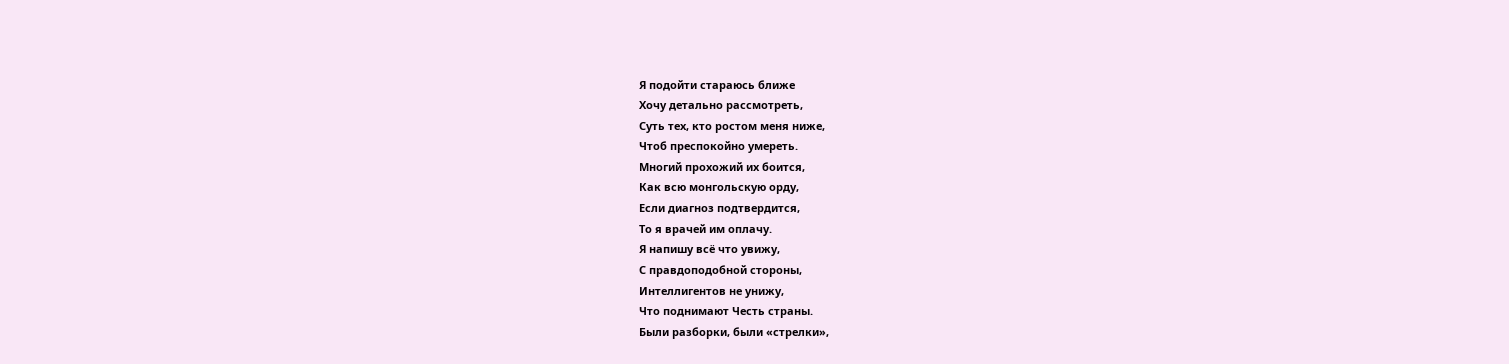Я подойти стараюсь ближе
Хочу детально рассмотреть,
Суть тех, кто ростом меня ниже,
Чтоб преспокойно умереть.
Многий прохожий их боится,
Как всю монгольскую орду,
Если диагноз подтвердится,
То я врачей им оплачу.
Я напишу всё что увижу,
С правдоподобной стороны,
Интеллигентов не унижу,
Что поднимают Честь страны.
Были разборки, были «стрелки»,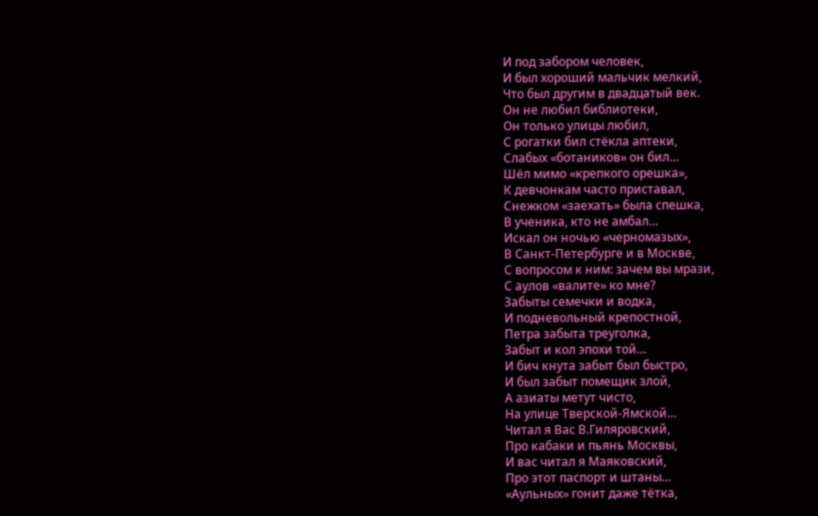И под забором человек,
И был хороший мальчик мелкий,
Что был другим в двадцатый век.
Он не любил библиотеки,
Он только улицы любил,
С рогатки бил стёкла аптеки,
Слабых «ботаников» он бил…
Шёл мимо «крепкого орешка»,
К девчонкам часто приставал,
Снежком «заехать» была спешка,
В ученика, кто не амбал…
Искал он ночью «черномазых»,
В Санкт-Петербурге и в Москве,
С вопросом к ним: зачем вы мрази,
С аулов «валите» ко мне?
Забыты семечки и водка,
И подневольный крепостной,
Петра забыта треуголка,
Забыт и кол эпохи той…
И бич кнута забыт был быстро,
И был забыт помещик злой,
А азиаты метут чисто,
На улице Тверской-Ямской…
Читал я Вас В.Гиляровский,
Про кабаки и пьянь Москвы,
И вас читал я Маяковский,
Про этот паспорт и штаны…
«Аульных» гонит даже тётка,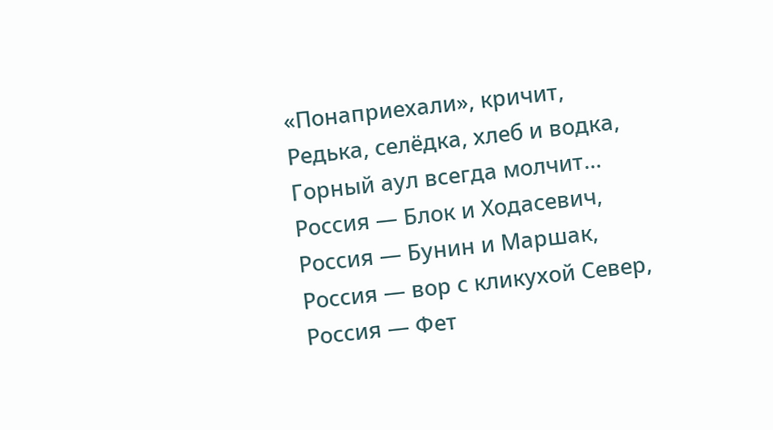«Понаприехали», кричит,
Редька, селёдка, хлеб и водка,
Горный аул всегда молчит…
Россия — Блок и Ходасевич,
Россия — Бунин и Маршак,
Россия — вор с кликухой Север,
Россия — Фет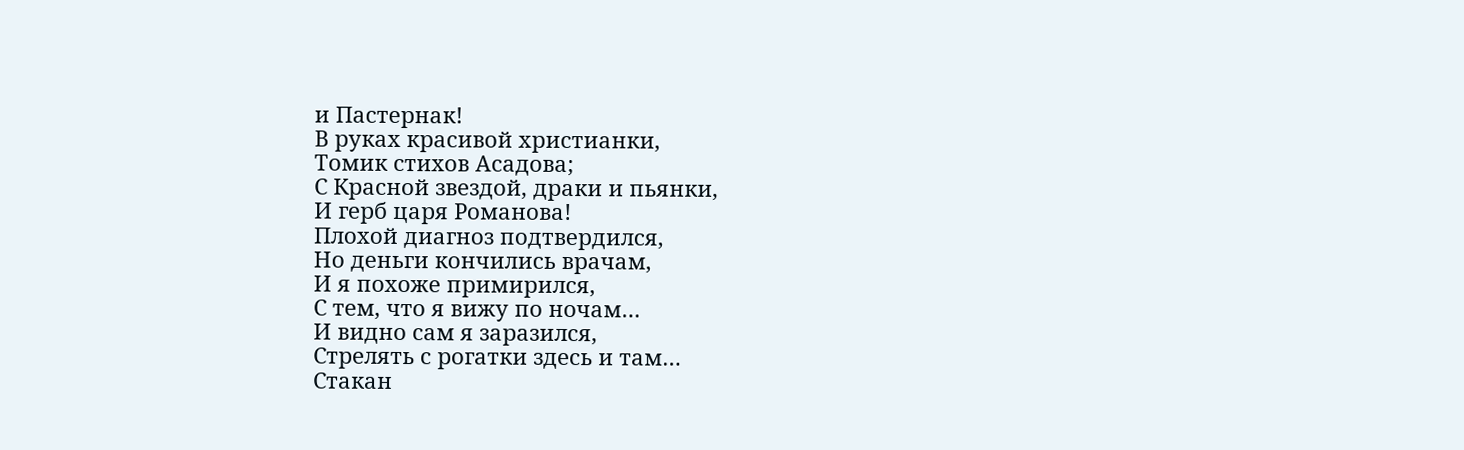и Пастернак!
В руках красивой христианки,
Томик стихов Асадова;
С Красной звездой, драки и пьянки,
И герб царя Романова!
Плохой диагноз подтвердился,
Но деньги кончились врачам,
И я похоже примирился,
С тем, что я вижу по ночам…
И видно сам я заразился,
Стрелять с рогатки здесь и там…
Стакан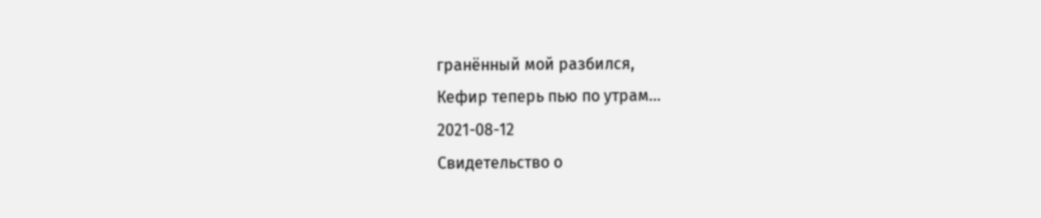гранённый мой разбился,
Кефир теперь пью по утрам…
2021-08-12
Свидетельство о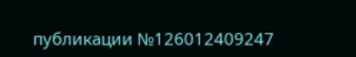публикации №126012409247